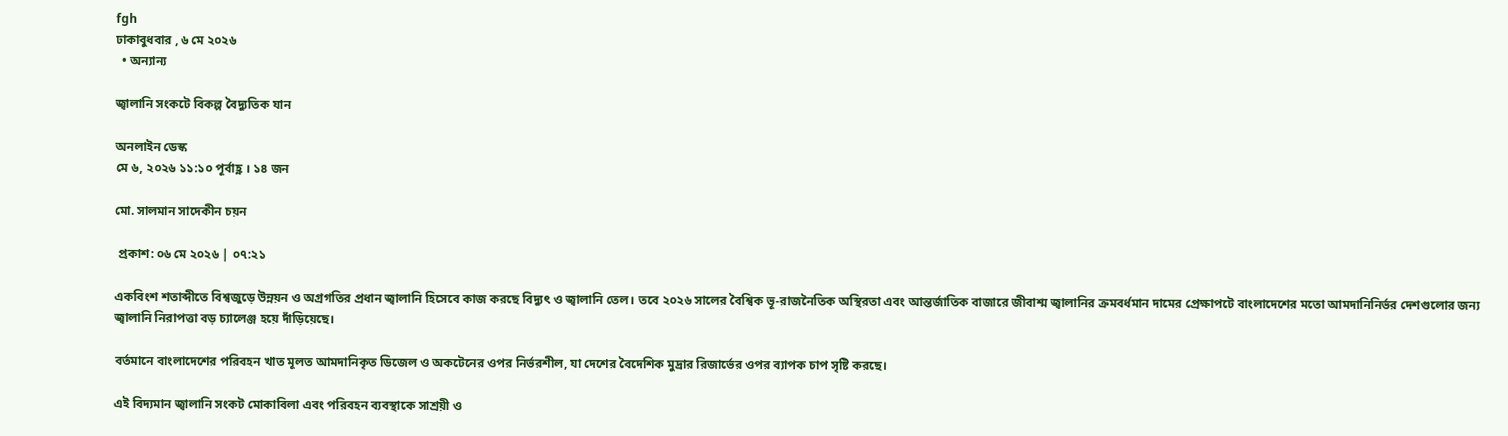fgh
ঢাকাবুধবার , ৬ মে ২০২৬
  • অন্যান্য

জ্বালানি সংকটে বিকল্প বৈদ্যুতিক যান

অনলাইন ডেস্ক
মে ৬, ২০২৬ ১১:১০ পূর্বাহ্ণ । ১৪ জন

মো. সালমান সাদেকীন চয়ন

 প্রকাশ: ০৬ মে ২০২৬ | ০৭:২১

একবিংশ শতাব্দীতে বিশ্বজুড়ে উন্নয়ন ও অগ্রগতির প্রধান জ্বালানি হিসেবে কাজ করছে বিদ্যুৎ ও জ্বালানি তেল। তবে ২০২৬ সালের বৈশ্বিক ভূ-রাজনৈতিক অস্থিরতা এবং আন্তর্জাতিক বাজারে জীবাশ্ম জ্বালানির ক্রমবর্ধমান দামের প্রেক্ষাপটে বাংলাদেশের মতো আমদানিনির্ভর দেশগুলোর জন্য জ্বালানি নিরাপত্তা বড় চ্যালেঞ্জ হয়ে দাঁড়িয়েছে।

বর্তমানে বাংলাদেশের পরিবহন খাত মূলত আমদানিকৃত ডিজেল ও অকটেনের ওপর নির্ভরশীল, যা দেশের বৈদেশিক মুদ্রার রিজার্ভের ওপর ব্যাপক চাপ সৃষ্টি করছে।

এই বিদ্যমান জ্বালানি সংকট মোকাবিলা এবং পরিবহন ব্যবস্থাকে সাশ্রয়ী ও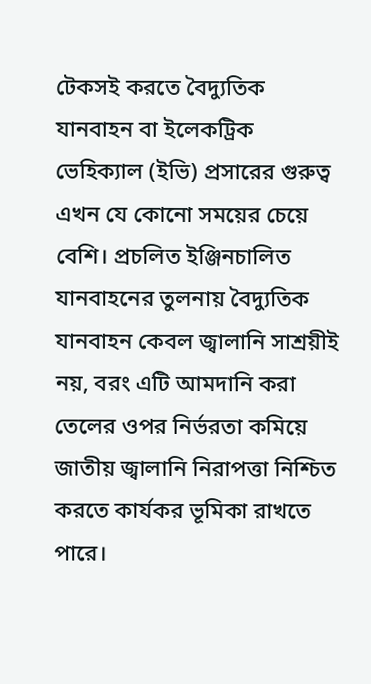টেকসই করতে বৈদ্যুতিক যানবাহন বা ইলেকট্রিক ভেহিক্যাল (ইভি) প্রসারের গুরুত্ব এখন যে কোনো সময়ের চেয়ে বেশি। প্রচলিত ইঞ্জিনচালিত যানবাহনের তুলনায় বৈদ্যুতিক যানবাহন কেবল জ্বালানি সাশ্রয়ীই নয়, বরং এটি আমদানি করা তেলের ওপর নির্ভরতা কমিয়ে জাতীয় জ্বালানি নিরাপত্তা নিশ্চিত করতে কার্যকর ভূমিকা রাখতে পারে।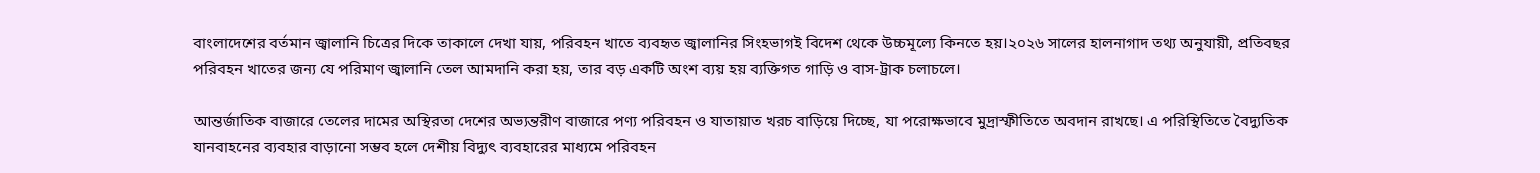বাংলাদেশের বর্তমান জ্বালানি চিত্রের দিকে তাকালে দেখা যায়, পরিবহন খাতে ব্যবহৃত জ্বালানির সিংহভাগই বিদেশ থেকে উচ্চমূল্যে কিনতে হয়।২০২৬ সালের হালনাগাদ তথ্য অনুযায়ী, প্রতিবছর পরিবহন খাতের জন্য যে পরিমাণ জ্বালানি তেল আমদানি করা হয়, তার বড় একটি অংশ ব্যয় হয় ব্যক্তিগত গাড়ি ও বাস-ট্রাক চলাচলে।

আন্তর্জাতিক বাজারে তেলের দামের অস্থিরতা দেশের অভ্যন্তরীণ বাজারে পণ্য পরিবহন ও যাতায়াত খরচ বাড়িয়ে দিচ্ছে, যা পরোক্ষভাবে মুদ্রাস্ফীতিতে অবদান রাখছে। এ পরিস্থিতিতে বৈদ্যুতিক যানবাহনের ব্যবহার বাড়ানো সম্ভব হলে দেশীয় বিদ্যুৎ ব্যবহারের মাধ্যমে পরিবহন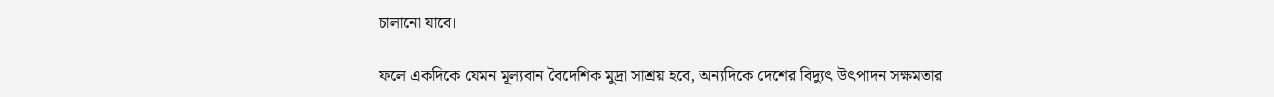চালানো যাবে।

ফলে একদিকে যেমন মূল্যবান বৈদেশিক মুদ্রা সাশ্রয় হবে, অন্যদিকে দেশের বিদ্যুৎ উৎপাদন সক্ষমতার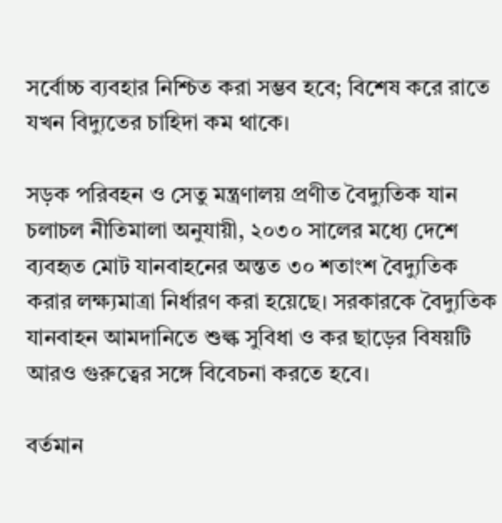সর্বোচ্চ ব্যবহার নিশ্চিত করা সম্ভব হবে; বিশেষ করে রাতে যখন বিদ্যুতের চাহিদা কম থাকে।

সড়ক পরিবহন ও সেতু মন্ত্রণালয় প্রণীত বৈদ্যুতিক যান চলাচল নীতিমালা অনুযায়ী, ২০৩০ সালের মধ্যে দেশে ব্যবহৃত মোট যানবাহনের অন্তত ৩০ শতাংশ বৈদ্যুতিক করার লক্ষ্যমাত্রা নির্ধারণ করা হয়েছে। সরকারকে বৈদ্যুতিক যানবাহন আমদানিতে শুল্ক সুবিধা ও কর ছাড়ের বিষয়টি আরও গুরুত্বের সঙ্গে বিবেচনা করতে হবে।

বর্তমান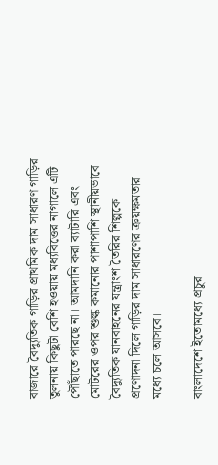বাজারে বৈদ্যুতিক গাড়ির প্রাথমিক দাম সাধারণ গাড়ির তুলনায় কিছুটা বেশি হওয়ায় মধ্যবিত্তের নাগালে এটি পৌঁছাতে পারছে না। আমদানি করা ব্যাটারি এবং মোটরের ওপর শুল্ক কমানোর পাশাপাশি স্থানীয়ভাবে বৈদ্যুতিক যানবাহনের যন্ত্রাংশ তৈরির শিল্পকে প্রণোদনা দিলে গাড়ির দাম সাধারণের ক্রয়ক্ষমতার মধ্যে চলে আসবে।

বাংলাদেশে ইতোমধ্যে প্রচুর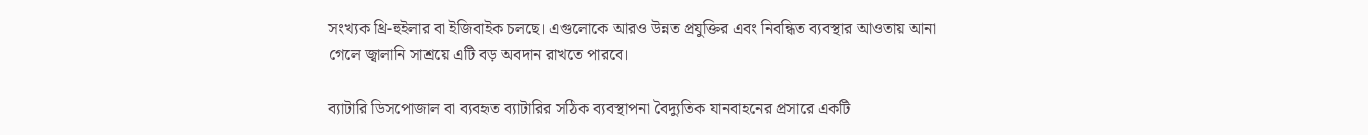সংখ্যক থ্রি-হুইলার বা ইজিবাইক চলছে। এগুলোকে আরও উন্নত প্রযুক্তির এবং নিবন্ধিত ব্যবস্থার আওতায় আনা
গেলে জ্বালানি সাশ্রয়ে এটি বড় অবদান রাখতে পারবে।

ব্যাটারি ডিসপোজাল বা ব্যবহৃত ব্যাটারির সঠিক ব্যবস্থাপনা বৈদ্যুতিক যানবাহনের প্রসারে একটি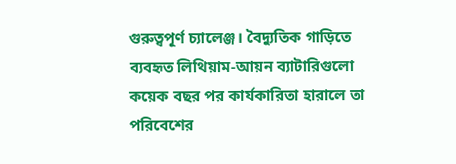গুরুত্বপূর্ণ চ্যালেঞ্জ। বৈদ্যুতিক গাড়িতে ব্যবহৃত লিথিয়াম-আয়ন ব্যাটারিগুলো কয়েক বছর পর কার্যকারিতা হারালে তা পরিবেশের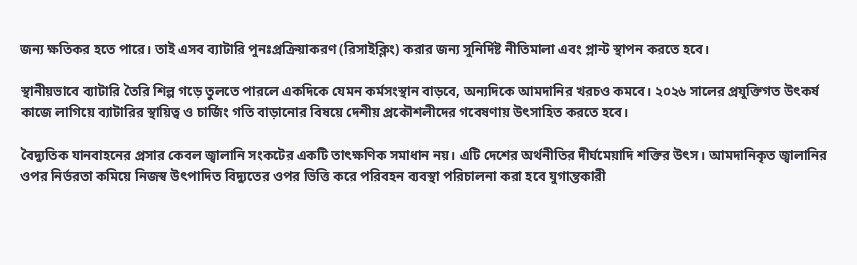জন্য ক্ষতিকর হতে পারে। তাই এসব ব্যাটারি পুনঃপ্রক্রিয়াকরণ (রিসাইক্লিং) করার জন্য সুনির্দিষ্ট নীতিমালা এবং প্লান্ট স্থাপন করতে হবে।

স্থানীয়ভাবে ব্যাটারি তৈরি শিল্প গড়ে তুলতে পারলে একদিকে যেমন কর্মসংস্থান বাড়বে, অন্যদিকে আমদানির খরচও কমবে। ২০২৬ সালের প্রযুক্তিগত উৎকর্ষ কাজে লাগিয়ে ব্যাটারির স্থায়িত্ব ও চার্জিং গতি বাড়ানোর বিষয়ে দেশীয় প্রকৌশলীদের গবেষণায় উৎসাহিত করতে হবে।

বৈদ্যুতিক যানবাহনের প্রসার কেবল জ্বালানি সংকটের একটি তাৎক্ষণিক সমাধান নয়। এটি দেশের অর্থনীতির দীর্ঘমেয়াদি শক্তির উৎস। আমদানিকৃত জ্বালানির ওপর নির্ভরতা কমিয়ে নিজস্ব উৎপাদিত বিদ্যুতের ওপর ভিত্তি করে পরিবহন ব্যবস্থা পরিচালনা করা হবে যুগান্তকারী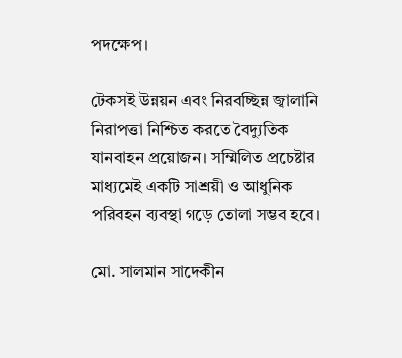পদক্ষেপ।

টেকসই উন্নয়ন এবং নিরবচ্ছিন্ন জ্বালানি নিরাপত্তা নিশ্চিত করতে বৈদ্যুতিক যানবাহন প্রয়োজন। সম্মিলিত প্রচেষ্টার মাধ্যমেই একটি সাশ্রয়ী ও আধুনিক পরিবহন ব্যবস্থা গড়ে তোলা সম্ভব হবে।

মো. সালমান সাদেকীন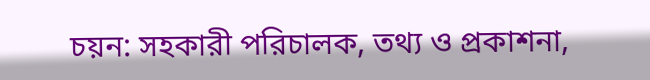চয়ন: সহকারী পরিচালক, তথ্য ও প্রকাশনা,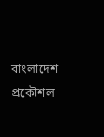বাংলাদেশ প্রকৌশল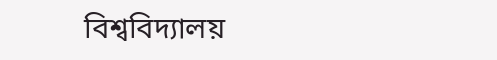বিশ্ববিদ্যালয়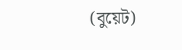(বুয়েট)